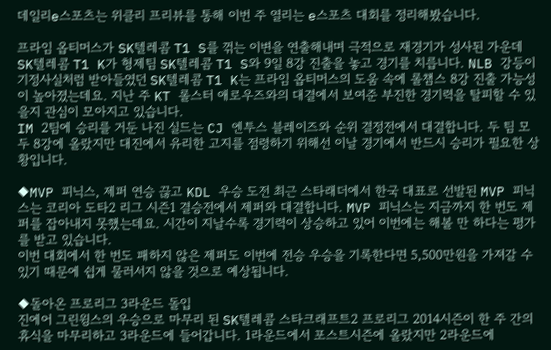데일리e스포츠는 위클리 프리뷰를 통해 이번 주 열리는 e스포츠 대회를 정리해봤습니다.

프라임 옵티머스가 SK텔레콤 T1 S를 꺾는 이변을 연출해내며 극적으로 재경기가 성사된 가운데 SK텔레콤 T1 K가 형제팀 SK텔레콤 T1 S와 9일 8강 진출을 놓고 경기를 치릅니다. NLB 강등이 기정사실처럼 받아들였던 SK텔레콤 T1 K는 프라임 옵티머스의 도움 속에 롤챔스 8강 진출 가능성이 높아졌는데요. 지난 주 KT 롤스터 애로우즈와의 대결에서 보여준 부진한 경기력을 탈피할 수 있을지 관심이 모아지고 있습니다.
IM 2팀에 승리를 거둔 나진 실드는 CJ 엔투스 블레이즈와 순위 결정전에서 대결합니다. 두 팀 모두 8강에 올랐지만 대진에서 유리한 고지를 점령하기 위해선 이날 경기에서 반드시 승리가 필요한 상황입니다.

◆MVP 피닉스, 제퍼 연승 끊고 KDL 우승 도전 최근 스타래더에서 한국 대표로 선발된 MVP 피닉스는 코리아 도타2 리그 시즌1 결승전에서 제퍼와 대결합니다. MVP 피닉스는 지금까지 한 번도 제퍼를 잡아내지 못했는데요. 시간이 지날수록 경기력이 상승하고 있어 이번에는 해볼 만 하다는 평가를 받고 있습니다.
이번 대회에서 한 번도 패하지 않은 제퍼도 이번에 전승 우승을 기록한다면 5,500만원을 가져갈 수 있기 때문에 쉽게 물러서지 않을 것으로 예상됩니다.

◆돌아온 프로리그 3라운드 돌입
진에어 그린윙스의 우승으로 마무리 된 SK텔레콤 스타크래프트2 프로리그 2014시즌이 한 주 간의 휴식을 마무리하고 3라운드에 들어갑니다. 1라운드에서 포스트시즌에 올랐지만 2라운드에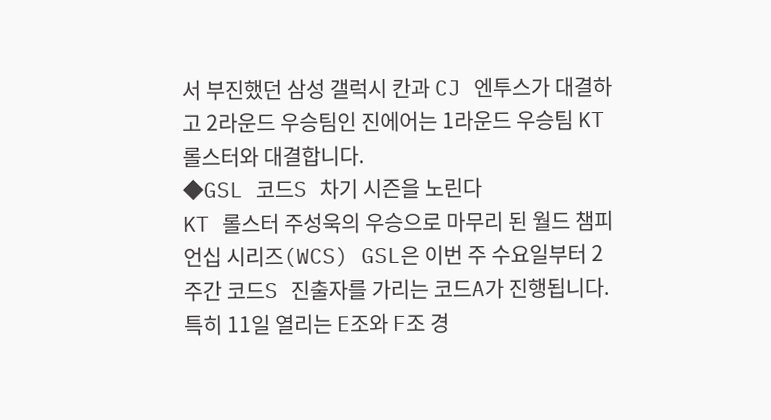서 부진했던 삼성 갤럭시 칸과 CJ 엔투스가 대결하고 2라운드 우승팀인 진에어는 1라운드 우승팀 KT 롤스터와 대결합니다.
◆GSL 코드S 차기 시즌을 노린다
KT 롤스터 주성욱의 우승으로 마무리 된 월드 챔피언십 시리즈(WCS) GSL은 이번 주 수요일부터 2주간 코드S 진출자를 가리는 코드A가 진행됩니다. 특히 11일 열리는 E조와 F조 경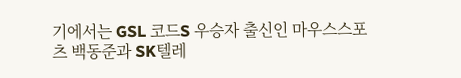기에서는 GSL 코드S 우승자 출신인 마우스스포츠 백동준과 SK텔레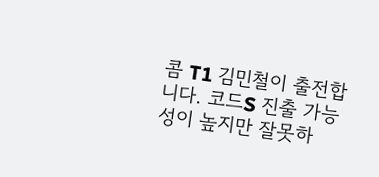콤 T1 김민철이 출전합니다. 코드S 진출 가능성이 높지만 잘못하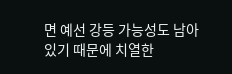면 예선 강등 가능성도 남아 있기 때문에 치열한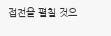접전을 펼칠 것으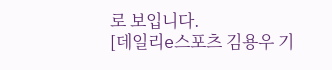로 보입니다.
[데일리e스포츠 김용우 기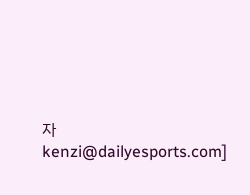자 kenzi@dailyesports.com]